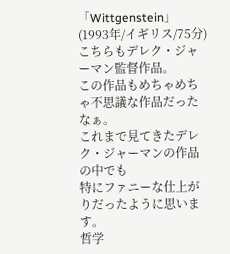「Wittgenstein」
(1993年/イギリス/75分)
こちらもデレク・ジャーマン監督作品。
この作品もめちゃめちゃ不思議な作品だったなぁ。
これまで見てきたデレク・ジャーマンの作品の中でも
特にファニーな仕上がりだったように思います。
哲学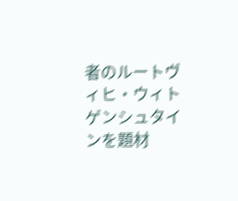者のルートヴィヒ・ウィトゲンシュタインを題材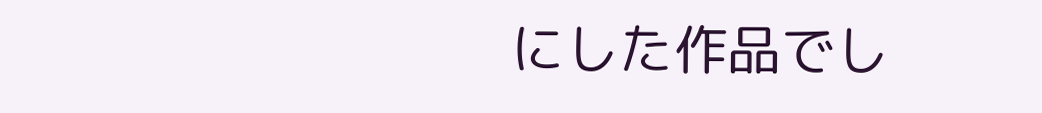にした作品でし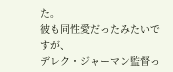た。
彼も同性愛だったみたいですが、
デレク・ジャーマン監督っ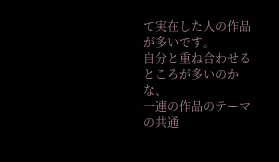て実在した人の作品が多いです。
自分と重ね合わせるところが多いのかな、
一連の作品のテーマの共通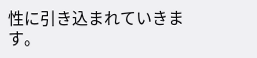性に引き込まれていきます。